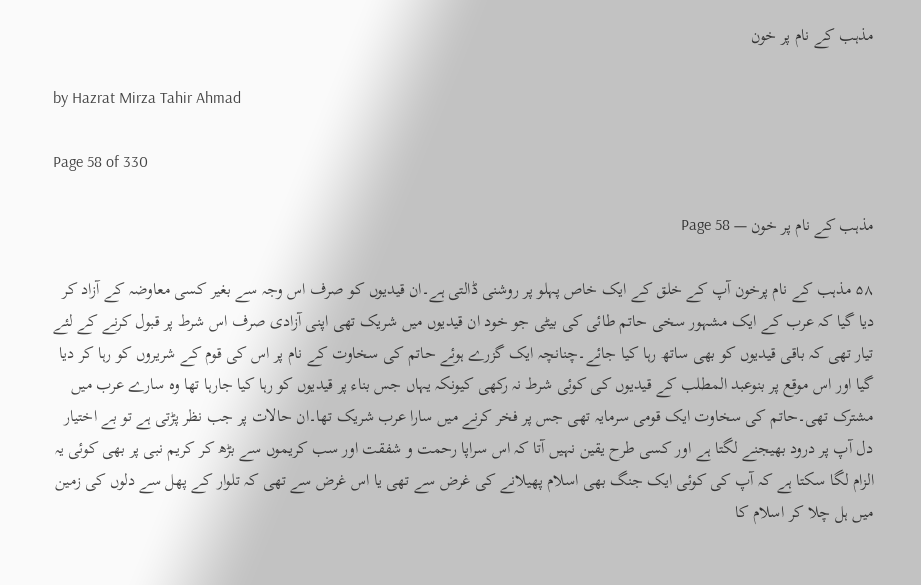مذہب کے نام پر خون

by Hazrat Mirza Tahir Ahmad

Page 58 of 330

مذہب کے نام پر خون — Page 58

۵۸ مذہب کے نام پرخون آپ کے خلق کے ایک خاص پہلو پر روشنی ڈالتی ہے۔ان قیدیوں کو صرف اس وجہ سے بغیر کسی معاوضہ کے آزاد کر دیا گیا کہ عرب کے ایک مشہور سخی حاتم طائی کی بیٹی جو خود ان قیدیوں میں شریک تھی اپنی آزادی صرف اس شرط پر قبول کرنے کے لئے تیار تھی کہ باقی قیدیوں کو بھی ساتھ رہا کیا جائے۔چنانچہ ایک گزرے ہوئے حاتم کی سخاوت کے نام پر اس کی قوم کے شریروں کو رہا کر دیا گیا اور اس موقع پر بنوعبد المطلب کے قیدیوں کی کوئی شرط نہ رکھی کیونکہ یہاں جس بناء پر قیدیوں کو رہا کیا جارہا تھا وہ سارے عرب میں مشترک تھی۔حاتم کی سخاوت ایک قومی سرمایہ تھی جس پر فخر کرنے میں سارا عرب شریک تھا۔ان حالات پر جب نظر پڑتی ہے تو بے اختیار دل آپ پر درود بھیجنے لگتا ہے اور کسی طرح یقین نہیں آتا کہ اس سراپا رحمت و شفقت اور سب کریموں سے بڑھ کر کریم نبی پر بھی کوئی یہ الزام لگا سکتا ہے کہ آپ کی کوئی ایک جنگ بھی اسلام پھیلانے کی غرض سے تھی یا اس غرض سے تھی کہ تلوار کے پھل سے دلوں کی زمین میں ہل چلا کر اسلام کا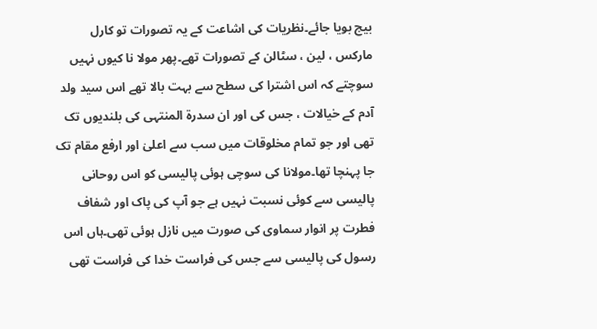بیج بویا جائے۔نظریات کی اشاعت کے یہ تصورات تو کارل مارکس ، لین ، سٹالن کے تصورات تھے۔پھر مولا نا کیوں نہیں سوچتے کہ اس اشترا کی سطح سے بہت بالا تھے اس سید ولد آدم کے خیالات ، جس کی اور ان سدرۃ المنتہی کی بلندیوں تک تھی اور جو تمام مخلوقات میں سب سے اعلیٰ اور ارفع مقام تک جا پہنچا تھا۔مولانا کی سوچی ہوئی پالیسی کو اس روحانی پالیسی سے کوئی نسبت نہیں ہے جو آپ کی پاک اور شفاف فطرت پر انوار سماوی کی صورت میں نازل ہوئی تھی۔ہاں اس رسول کی پالیسی سے جس کی فراست خدا کی فراست تھی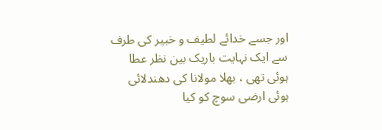اور جسے خدائے لطیف و خبیر کی طرف سے ایک نہایت باریک بین نظر عطا ہوئی تھی ، بھلا مولانا کی دھندلائی ہوئی ارضی سوچ کو کیا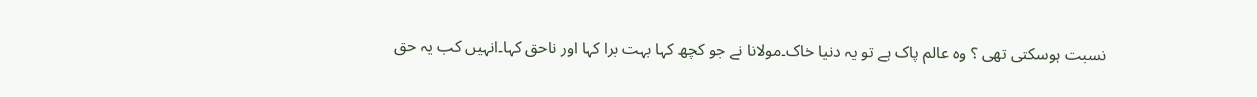نسبت ہوسکتی تھی ؟ وہ عالم پاک ہے تو یہ دنیا خاک۔مولانا نے جو کچھ کہا بہت برا کہا اور ناحق کہا۔انہیں کب یہ حق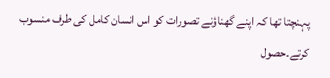پہنچتا تھا کہ اپنے گھناؤنے تصورات کو اس انسان کامل کی طرف منسوب کرتے۔حصول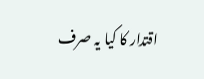اقتدار کا کیا یہ صرف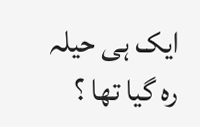ایک ہی حیلہ رہ گیا تھا ؟